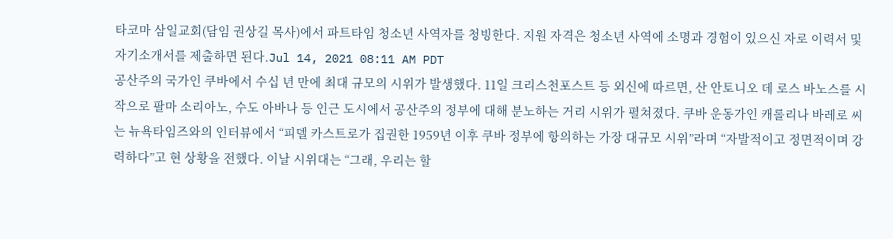타코마 삼일교회(담임 권상길 목사)에서 파트타임 청소년 사역자를 청빙한다. 지원 자격은 청소년 사역에 소명과 경험이 있으신 자로 이력서 및 자기소개서를 제출하면 된다.Jul 14, 2021 08:11 AM PDT
공산주의 국가인 쿠바에서 수십 년 만에 최대 규모의 시위가 발생했다. 11일 크리스천포스트 등 외신에 따르면, 산 안토니오 데 로스 바노스를 시작으로 팔마 소리아노, 수도 아바나 등 인근 도시에서 공산주의 정부에 대해 분노하는 거리 시위가 펼쳐졌다. 쿠바 운동가인 캐롤리나 바레로 씨는 뉴욕타임즈와의 인터뷰에서 “피델 카스트로가 집권한 1959년 이후 쿠바 정부에 항의하는 가장 대규모 시위”라며 “자발적이고 정면적이며 강력하다”고 현 상황을 전했다. 이날 시위대는 “그래, 우리는 할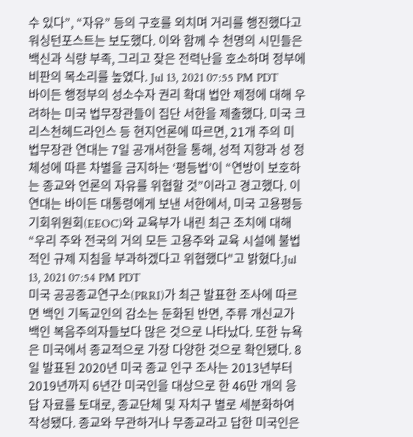수 있다”, “자유” 등의 구호를 외치며 거리를 행진했다고 워싱턴포스트는 보도했다. 이와 함께 수 천명의 시민들은 백신과 식량 부족, 그리고 잦은 전력난을 호소하며 정부에 비판의 목소리를 높였다. Jul 13, 2021 07:55 PM PDT
바이든 행정부의 성소수자 권리 확대 법안 제정에 대해 우려하는 미국 법무장관들이 집단 서한을 제출했다. 미국 크리스천헤드라인스 등 현지언론에 따르면, 21개 주의 미 법무장관 연대는 7일 공개서한을 통해, 성적 지향과 성 정체성에 따른 차별을 금지하는 ‘평등법’이 “연방이 보호하는 종교와 언론의 자유를 위협할 것”이라고 경고했다. 이 연대는 바이든 대통령에게 보낸 서한에서, 미국 고용평등기회위원회(EEOC)와 교육부가 내린 최근 조치에 대해 “우리 주와 전국의 거의 모든 고용주와 교육 시설에 불법적인 규제 지침을 부과하겠다고 위협했다"고 밝혔다.Jul 13, 2021 07:54 PM PDT
미국 공공종교연구소(PRRI)가 최근 발표한 조사에 따르면 백인 기독교인의 감소는 둔화된 반면, 주류 개신교가 백인 복음주의자들보다 많은 것으로 나타났다. 또한 뉴욕은 미국에서 종교적으로 가장 다양한 것으로 확인됐다. 8일 발표된 2020년 미국 종교 인구 조사는 2013년부터 2019년까지 6년간 미국인을 대상으로 한 46만 개의 응답 자료를 토대로, 종교단체 및 자치구 별로 세분화하여 작성됐다. 종교와 무관하거나 무종교라고 답한 미국인은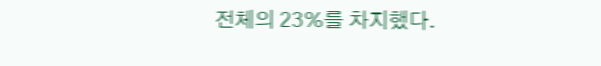전체의 23%를 차지했다.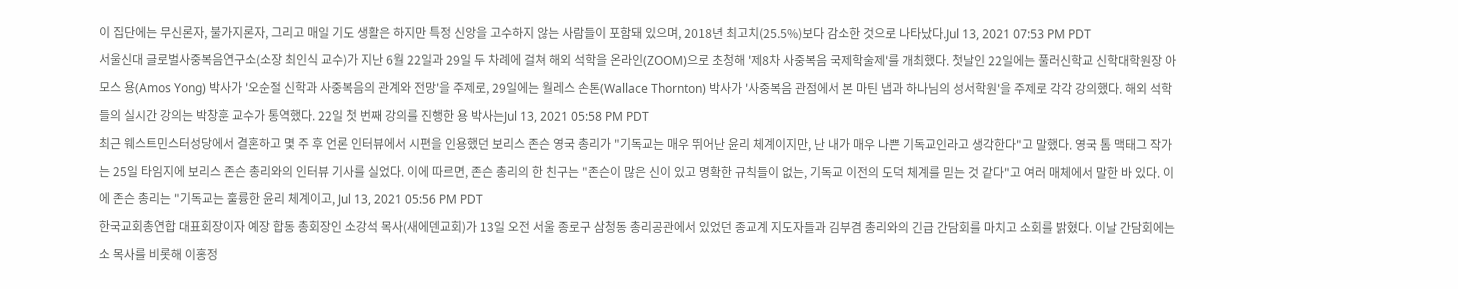이 집단에는 무신론자, 불가지론자, 그리고 매일 기도 생활은 하지만 특정 신앙을 고수하지 않는 사람들이 포함돼 있으며, 2018년 최고치(25.5%)보다 감소한 것으로 나타났다.Jul 13, 2021 07:53 PM PDT
서울신대 글로벌사중복음연구소(소장 최인식 교수)가 지난 6월 22일과 29일 두 차례에 걸쳐 해외 석학을 온라인(ZOOM)으로 초청해 '제8차 사중복음 국제학술제'를 개최했다. 첫날인 22일에는 풀러신학교 신학대학원장 아모스 용(Amos Yong) 박사가 '오순절 신학과 사중복음의 관계와 전망'을 주제로, 29일에는 월레스 손톤(Wallace Thornton) 박사가 '사중복음 관점에서 본 마틴 냅과 하나님의 성서학원'을 주제로 각각 강의했다. 해외 석학들의 실시간 강의는 박창훈 교수가 통역했다. 22일 첫 번째 강의를 진행한 용 박사는Jul 13, 2021 05:58 PM PDT
최근 웨스트민스터성당에서 결혼하고 몇 주 후 언론 인터뷰에서 시편을 인용했던 보리스 존슨 영국 총리가 "기독교는 매우 뛰어난 윤리 체계이지만, 난 내가 매우 나쁜 기독교인라고 생각한다"고 말했다. 영국 톰 맥태그 작가는 25일 타임지에 보리스 존슨 총리와의 인터뷰 기사를 실었다. 이에 따르면, 존슨 총리의 한 친구는 "존슨이 많은 신이 있고 명확한 규칙들이 없는, 기독교 이전의 도덕 체계를 믿는 것 같다"고 여러 매체에서 말한 바 있다. 이에 존슨 총리는 "기독교는 훌륭한 윤리 체계이고, Jul 13, 2021 05:56 PM PDT
한국교회총연합 대표회장이자 예장 합동 총회장인 소강석 목사(새에덴교회)가 13일 오전 서울 종로구 삼청동 총리공관에서 있었던 종교계 지도자들과 김부겸 총리와의 긴급 간담회를 마치고 소회를 밝혔다. 이날 간담회에는 소 목사를 비롯해 이홍정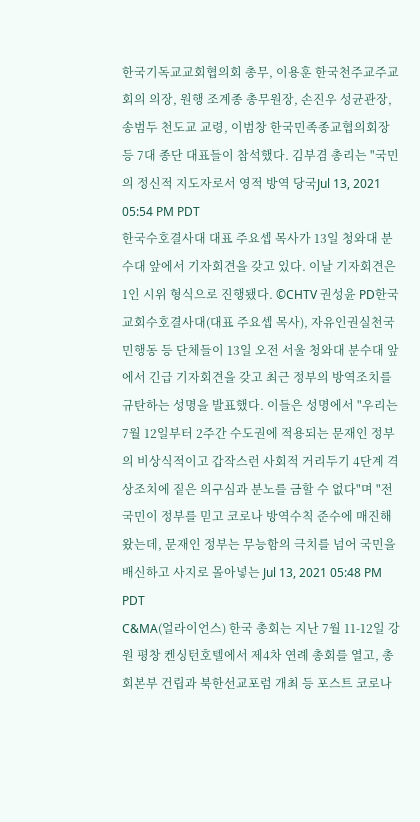한국기독교교회협의회 총무, 이용훈 한국천주교주교회의 의장, 원행 조계종 총무원장, 손진우 성균관장, 송범두 천도교 교령, 이범창 한국민족종교협의회장 등 7대 종단 대표들이 참석했다. 김부겸 총리는 "국민의 정신적 지도자로서 영적 방역 당국Jul 13, 2021 05:54 PM PDT
한국수호결사대 대표 주요셉 목사가 13일 청와대 분수대 앞에서 기자회견을 갖고 있다. 이날 기자회견은 1인 시위 형식으로 진행됐다. ©CHTV 권성윤 PD한국교회수호결사대(대표 주요셉 목사), 자유인권실천국민행동 등 단체들이 13일 오전 서울 청와대 분수대 앞에서 긴급 기자회견을 갖고 최근 정부의 방역조치를 규탄하는 성명을 발표했다. 이들은 성명에서 "우리는 7월 12일부터 2주간 수도권에 적용되는 문재인 정부의 비상식적이고 갑작스런 사회적 거리두기 4단계 격상조치에 짙은 의구심과 분노를 금할 수 없다"며 "전 국민이 정부를 믿고 코로나 방역수칙 준수에 매진해왔는데, 문재인 정부는 무능함의 극치를 넘어 국민을 배신하고 사지로 몰아넣는 Jul 13, 2021 05:48 PM PDT
C&MA(얼라이언스) 한국 총회는 지난 7월 11-12일 강원 평창 켄싱턴호텔에서 제4차 연례 총회를 열고, 총회본부 건립과 북한선교포럼 개최 등 포스트 코로나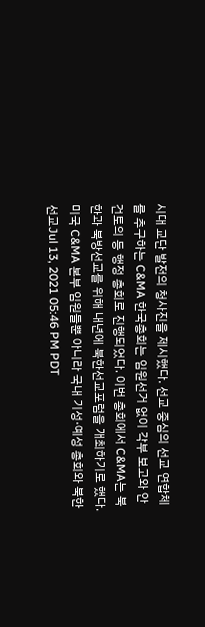시대 교단 발전의 청사진을 제시했다. 선교 중심의 선교 연합체를 추구하는 C&MA 한국총회는 임원선거 없이 각부 보고와 안건토의 등 행정 총회로 진행되었다. 이번 총회에서 C&MA는 북한과 북방선교를 위해 내년에 북한선교포럼을 개최하기로 했다. 미국 C&MA 본부 임원들뿐 아니라 국내 기성·예성 총회와 북한선교Jul 13, 2021 05:46 PM PDT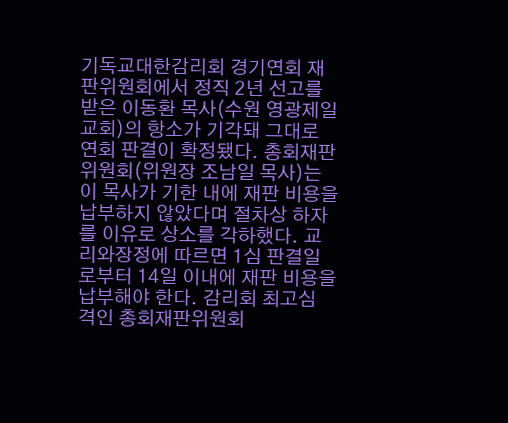기독교대한감리회 경기연회 재판위원회에서 정직 2년 선고를 받은 이동환 목사(수원 영광제일교회)의 항소가 기각돼 그대로 연회 판결이 확정됐다. 총회재판위원회(위원장 조남일 목사)는 이 목사가 기한 내에 재판 비용을 납부하지 않았다며 절차상 하자를 이유로 상소를 각하했다. 교리와장정에 따르면 1심 판결일로부터 14일 이내에 재판 비용을 납부해야 한다. 감리회 최고심 격인 총회재판위원회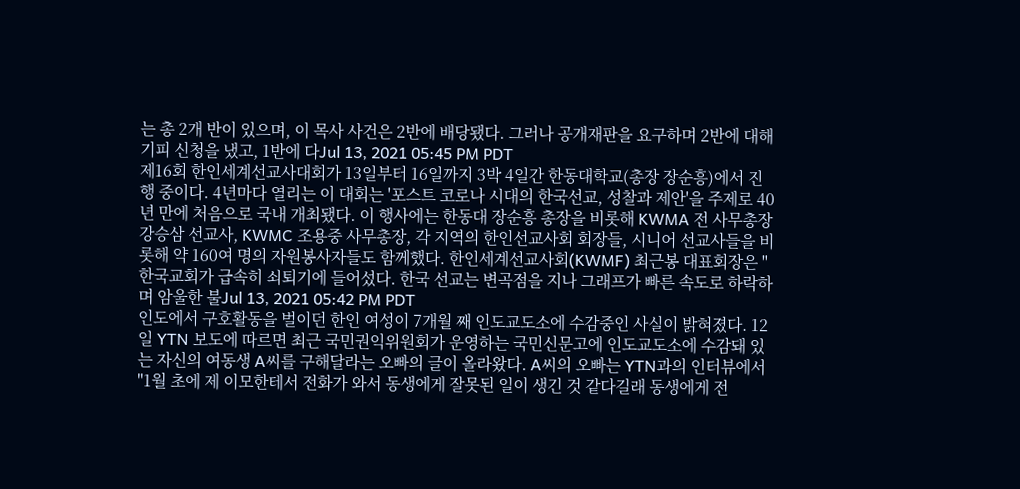는 총 2개 반이 있으며, 이 목사 사건은 2반에 배당됐다. 그러나 공개재판을 요구하며 2반에 대해 기피 신청을 냈고, 1반에 다Jul 13, 2021 05:45 PM PDT
제16회 한인세계선교사대회가 13일부터 16일까지 3박 4일간 한동대학교(총장 장순흥)에서 진행 중이다. 4년마다 열리는 이 대회는 '포스트 코로나 시대의 한국선교, 성찰과 제안'을 주제로 40년 만에 처음으로 국내 개최됐다. 이 행사에는 한동대 장순흥 총장을 비롯해 KWMA 전 사무총장 강승삼 선교사, KWMC 조용중 사무총장, 각 지역의 한인선교사회 회장들, 시니어 선교사들을 비롯해 약 160여 명의 자원봉사자들도 함께했다. 한인세계선교사회(KWMF) 최근봉 대표회장은 "한국교회가 급속히 쇠퇴기에 들어섰다. 한국 선교는 변곡점을 지나 그래프가 빠른 속도로 하락하며 암울한 불Jul 13, 2021 05:42 PM PDT
인도에서 구호활동을 벌이던 한인 여성이 7개월 째 인도교도소에 수감중인 사실이 밝혀졌다. 12일 YTN 보도에 따르면 최근 국민권익위원회가 운영하는 국민신문고에 인도교도소에 수감돼 있는 자신의 여동생 A씨를 구해달라는 오빠의 글이 올라왔다. A씨의 오빠는 YTN과의 인터뷰에서 "1월 초에 제 이모한테서 전화가 와서 동생에게 잘못된 일이 생긴 것 같다길래 동생에게 전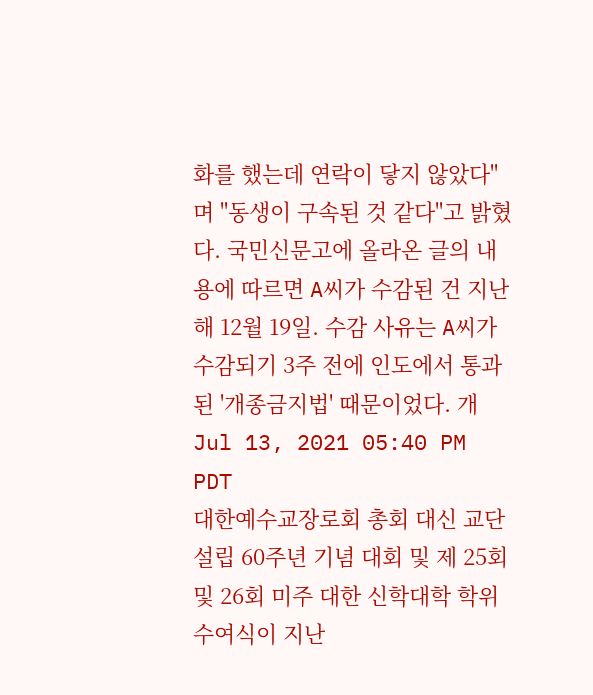화를 했는데 연락이 닿지 않았다"며 "동생이 구속된 것 같다"고 밝혔다. 국민신문고에 올라온 글의 내용에 따르면 A씨가 수감된 건 지난해 12월 19일. 수감 사유는 A씨가 수감되기 3주 전에 인도에서 통과된 '개종금지법' 때문이었다. 개Jul 13, 2021 05:40 PM PDT
대한예수교장로회 총회 대신 교단 설립 60주년 기념 대회 및 제 25회 및 26회 미주 대한 신학대학 학위 수여식이 지난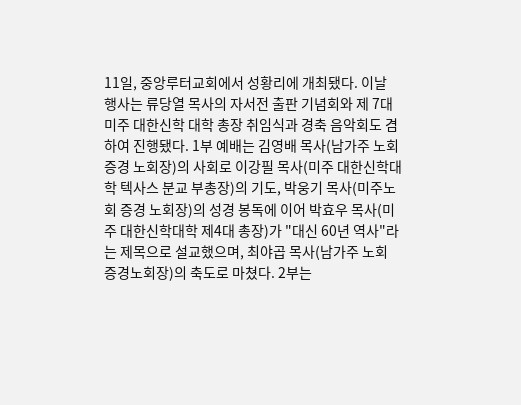11일, 중앙루터교회에서 성황리에 개최됐다. 이날 행사는 류당열 목사의 자서전 출판 기념회와 제 7대 미주 대한신학 대학 총장 취임식과 경축 음악회도 겸하여 진행됐다. 1부 예배는 김영배 목사(남가주 노회 증경 노회장)의 사회로 이강필 목사(미주 대한신학대학 텍사스 분교 부총장)의 기도, 박웅기 목사(미주노회 증경 노회장)의 성경 봉독에 이어 박효우 목사(미주 대한신학대학 제4대 총장)가 "대신 60년 역사"라는 제목으로 설교했으며, 최야곱 목사(남가주 노회 증경노회장)의 축도로 마쳤다. 2부는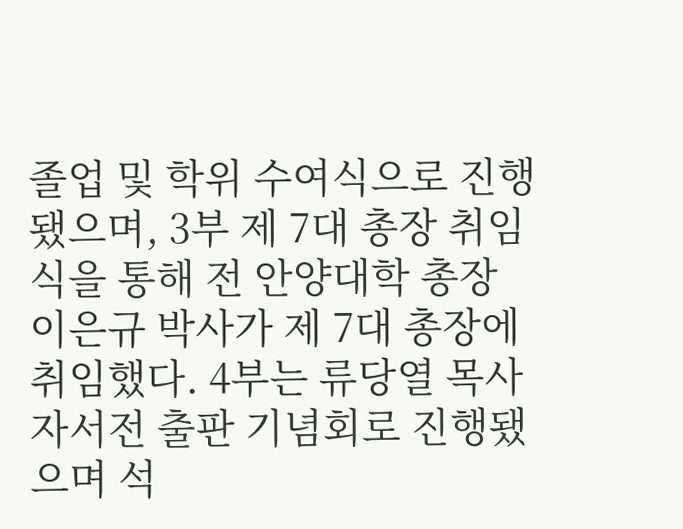졸업 및 학위 수여식으로 진행됐으며, 3부 제 7대 총장 취임식을 통해 전 안양대학 총장 이은규 박사가 제 7대 총장에 취임했다. 4부는 류당열 목사 자서전 출판 기념회로 진행됐으며 석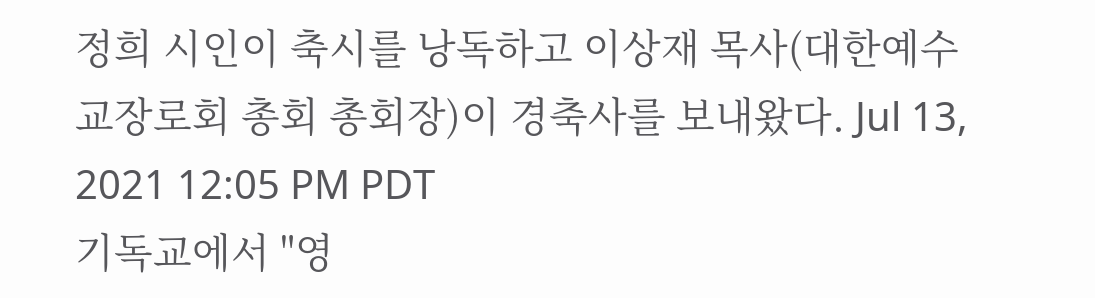정희 시인이 축시를 낭독하고 이상재 목사(대한예수교장로회 총회 총회장)이 경축사를 보내왔다. Jul 13, 2021 12:05 PM PDT
기독교에서 "영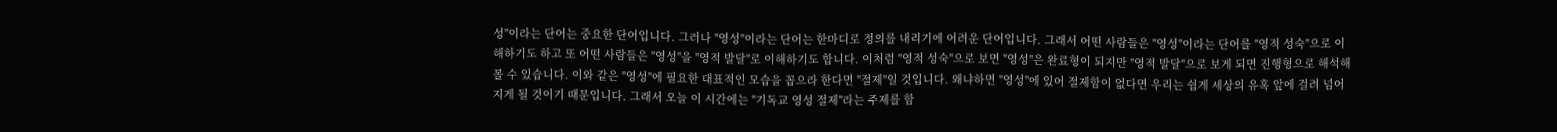성"이라는 단어는 중요한 단어입니다. 그러나 "영성"이라는 단어는 한마디로 정의를 내리기에 어려운 단어입니다. 그래서 어떤 사람들은 "영성"이라는 단어를 "영적 성숙"으로 이해하기도 하고 또 어떤 사람들은 "영성"을 "영적 발달"로 이해하기도 합니다. 이처럼 "영적 성숙"으로 보면 "영성"은 완료형이 되지만 "영적 발달"으로 보게 되면 진행형으로 해석해 볼 수 있습니다. 이와 같은 "영성"에 필요한 대표적인 모습을 꼽으라 한다면 "절제"일 것입니다. 왜냐하면 "영성"에 있어 절제함이 없다면 우리는 쉽게 세상의 유혹 앞에 걸려 넘어지게 될 것이기 때문입니다. 그래서 오늘 이 시간에는 "기독교 영성 절제"라는 주제를 함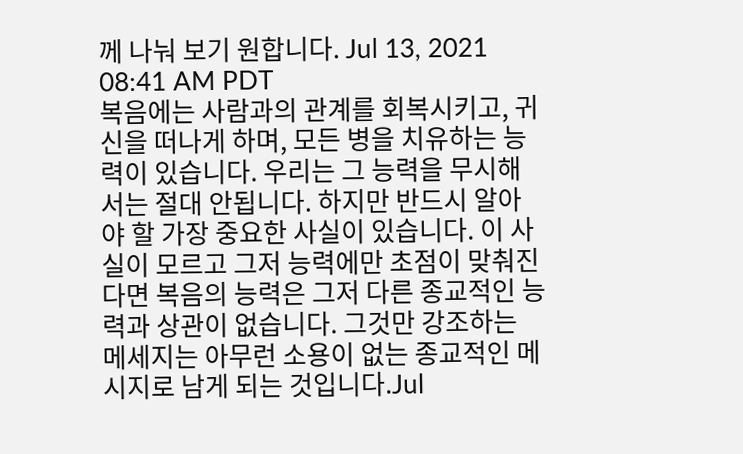께 나눠 보기 원합니다. Jul 13, 2021 08:41 AM PDT
복음에는 사람과의 관계를 회복시키고, 귀신을 떠나게 하며, 모든 병을 치유하는 능력이 있습니다. 우리는 그 능력을 무시해서는 절대 안됩니다. 하지만 반드시 알아야 할 가장 중요한 사실이 있습니다. 이 사실이 모르고 그저 능력에만 초점이 맞춰진다면 복음의 능력은 그저 다른 종교적인 능력과 상관이 없습니다. 그것만 강조하는 메세지는 아무런 소용이 없는 종교적인 메시지로 남게 되는 것입니다.Jul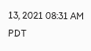13, 2021 08:31 AM PDT